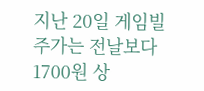지난 20일 게임빌 주가는 전날보다 1700원 상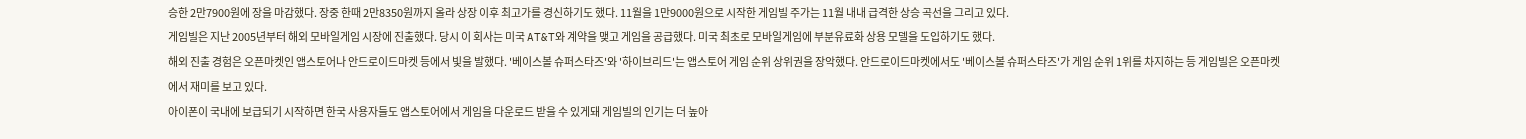승한 2만7900원에 장을 마감했다. 장중 한때 2만8350원까지 올라 상장 이후 최고가를 경신하기도 했다. 11월을 1만9000원으로 시작한 게임빌 주가는 11월 내내 급격한 상승 곡선을 그리고 있다.
게임빌은 지난 2005년부터 해외 모바일게임 시장에 진출했다. 당시 이 회사는 미국 AT&T와 계약을 맺고 게임을 공급했다. 미국 최초로 모바일게임에 부분유료화 상용 모델을 도입하기도 했다.
해외 진출 경험은 오픈마켓인 앱스토어나 안드로이드마켓 등에서 빛을 발했다. '베이스볼 슈퍼스타즈'와 '하이브리드'는 앱스토어 게임 순위 상위권을 장악했다. 안드로이드마켓에서도 '베이스볼 슈퍼스타즈'가 게임 순위 1위를 차지하는 등 게임빌은 오픈마켓에서 재미를 보고 있다.
아이폰이 국내에 보급되기 시작하면 한국 사용자들도 앱스토어에서 게임을 다운로드 받을 수 있게돼 게임빌의 인기는 더 높아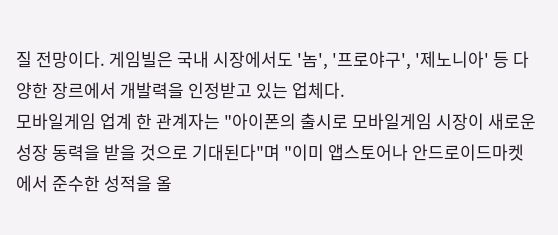질 전망이다. 게임빌은 국내 시장에서도 '놈', '프로야구', '제노니아' 등 다양한 장르에서 개발력을 인정받고 있는 업체다.
모바일게임 업계 한 관계자는 "아이폰의 출시로 모바일게임 시장이 새로운 성장 동력을 받을 것으로 기대된다"며 "이미 앱스토어나 안드로이드마켓에서 준수한 성적을 올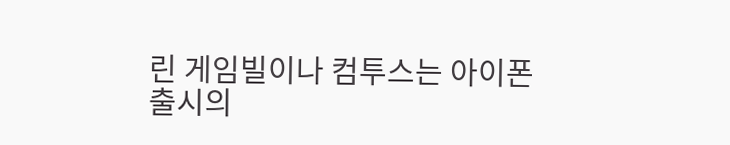린 게임빌이나 컴투스는 아이폰 출시의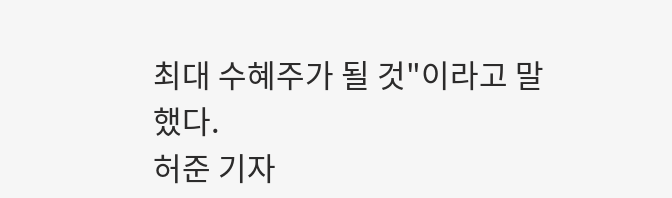최대 수혜주가 될 것"이라고 말했다.
허준 기자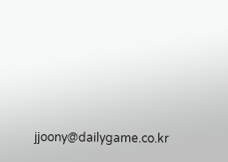jjoony@dailygame.co.kr